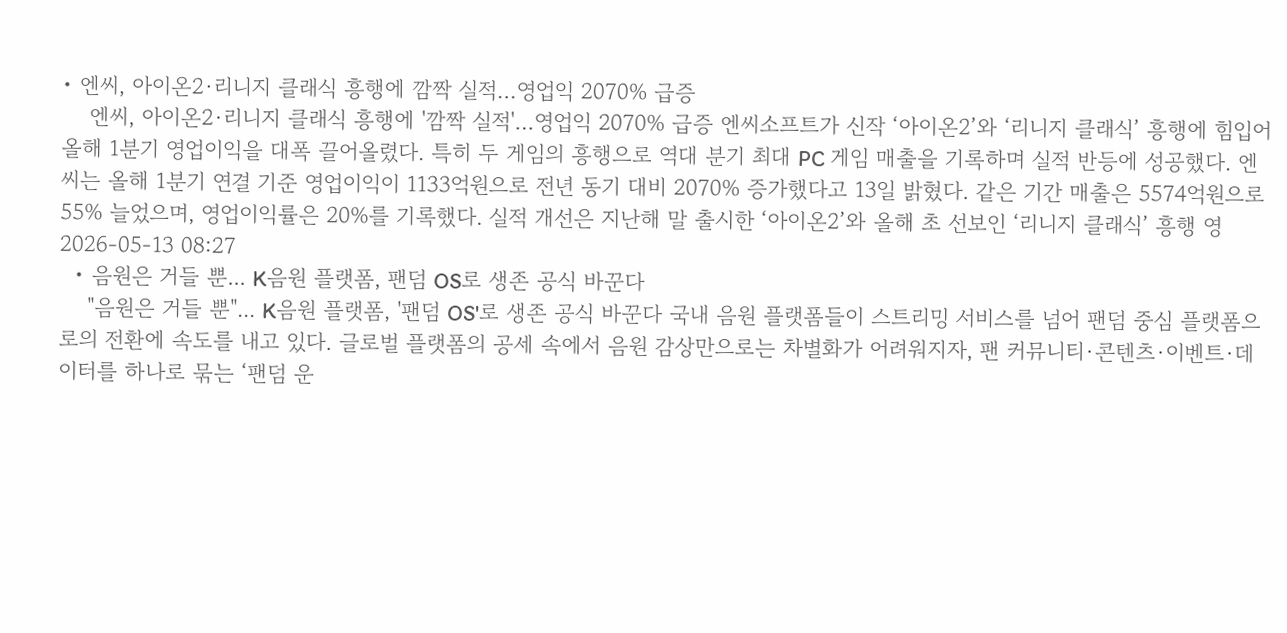• 엔씨, 아이온2·리니지 클래식 흥행에 깜짝 실적…영업익 2070% 급증
    엔씨, 아이온2·리니지 클래식 흥행에 '깜짝 실적'…영업익 2070% 급증 엔씨소프트가 신작 ‘아이온2’와 ‘리니지 클래식’ 흥행에 힘입어 올해 1분기 영업이익을 대폭 끌어올렸다. 특히 두 게임의 흥행으로 역대 분기 최대 PC 게임 매출을 기록하며 실적 반등에 성공했다. 엔씨는 올해 1분기 연결 기준 영업이익이 1133억원으로 전년 동기 대비 2070% 증가했다고 13일 밝혔다. 같은 기간 매출은 5574억원으로 55% 늘었으며, 영업이익률은 20%를 기록했다. 실적 개선은 지난해 말 출시한 ‘아이온2’와 올해 초 선보인 ‘리니지 클래식’ 흥행 영 2026-05-13 08:27
  • 음원은 거들 뿐... K음원 플랫폼, 팬덤 OS로 생존 공식 바꾼다
    "음원은 거들 뿐"... K음원 플랫폼, '팬덤 OS'로 생존 공식 바꾼다 국내 음원 플랫폼들이 스트리밍 서비스를 넘어 팬덤 중심 플랫폼으로의 전환에 속도를 내고 있다. 글로벌 플랫폼의 공세 속에서 음원 감상만으로는 차별화가 어려워지자, 팬 커뮤니티·콘텐츠·이벤트·데이터를 하나로 묶는 ‘팬덤 운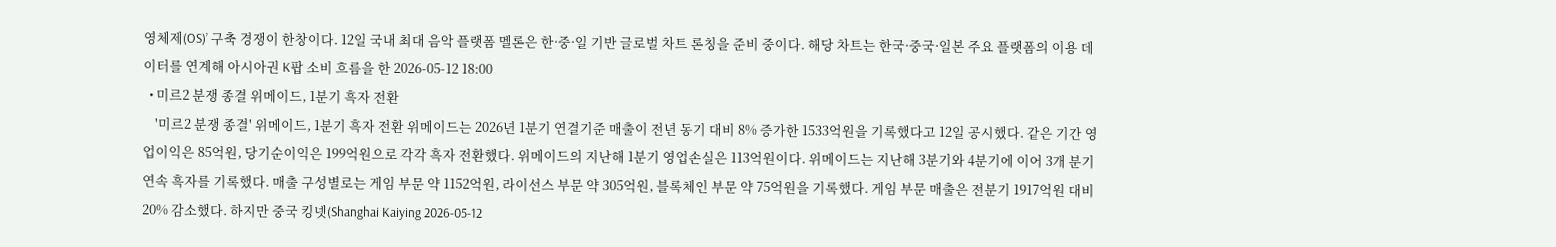영체제(OS)’ 구축 경쟁이 한창이다. 12일 국내 최대 음악 플랫폼 멜론은 한·중·일 기반 글로벌 차트 론칭을 준비 중이다. 해당 차트는 한국·중국·일본 주요 플랫폼의 이용 데이터를 연계해 아시아권 K팝 소비 흐름을 한 2026-05-12 18:00
  • 미르2 분쟁 종결 위메이드, 1분기 흑자 전환
    '미르2 분쟁 종결' 위메이드, 1분기 흑자 전환 위메이드는 2026년 1분기 연결기준 매출이 전년 동기 대비 8% 증가한 1533억원을 기록했다고 12일 공시했다. 같은 기간 영업이익은 85억원, 당기순이익은 199억원으로 각각 흑자 전환했다. 위메이드의 지난해 1분기 영업손실은 113억원이다. 위메이드는 지난해 3분기와 4분기에 이어 3개 분기 연속 흑자를 기록했다. 매출 구성별로는 게임 부문 약 1152억원, 라이선스 부문 약 305억원, 블록체인 부문 약 75억원을 기록했다. 게임 부문 매출은 전분기 1917억원 대비 20% 감소했다. 하지만 중국 킹넷(Shanghai Kaiying 2026-05-12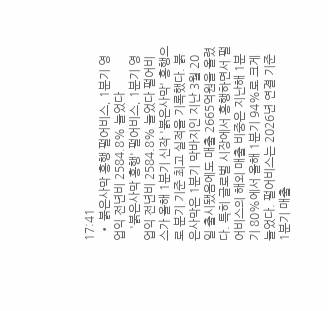17:41
  • 붉은사막 흥행 펄어비스, 1분기 영업익 전년비 2584.8% 늘었다
    '붉은사막 흥행' 펄어비스, 1분기 영업익 전년비 2584.8% 늘었다 펄어비스가 올해 1분기 신작 '붉은사막' 흥행으로 분기 기준 최고 실적을 기록했다. 붉은사막은 1분기 막바지인 지난 3월 20일 출시됐음에도 매출 2665억원을 올렸다. 특히 글로벌 시장에서 흥행하면서 펄어비스의 해외 매출 비중은 지난해 1분기 80%에서 올해 1분기 94%로 크게 늘었다. 펄어비스는 2026년 연결 기준 1분기 매출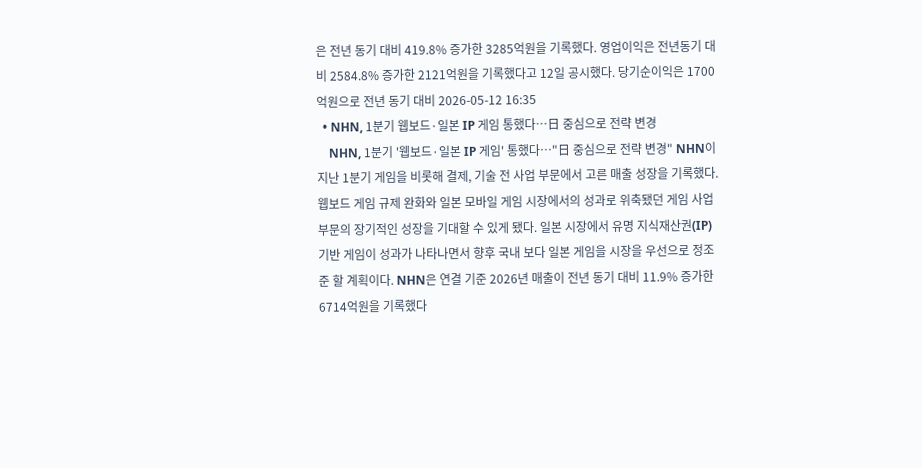은 전년 동기 대비 419.8% 증가한 3285억원을 기록했다. 영업이익은 전년동기 대비 2584.8% 증가한 2121억원을 기록했다고 12일 공시했다. 당기순이익은 1700억원으로 전년 동기 대비 2026-05-12 16:35
  • NHN, 1분기 웹보드·일본 IP 게임 통했다…日 중심으로 전략 변경
    NHN, 1분기 '웹보드·일본 IP 게임' 통했다…"日 중심으로 전략 변경" NHN이 지난 1분기 게임을 비롯해 결제, 기술 전 사업 부문에서 고른 매출 성장을 기록했다. 웹보드 게임 규제 완화와 일본 모바일 게임 시장에서의 성과로 위축됐던 게임 사업 부문의 장기적인 성장을 기대할 수 있게 됐다. 일본 시장에서 유명 지식재산권(IP) 기반 게임이 성과가 나타나면서 향후 국내 보다 일본 게임을 시장을 우선으로 정조준 할 계획이다. NHN은 연결 기준 2026년 매출이 전년 동기 대비 11.9% 증가한 6714억원을 기록했다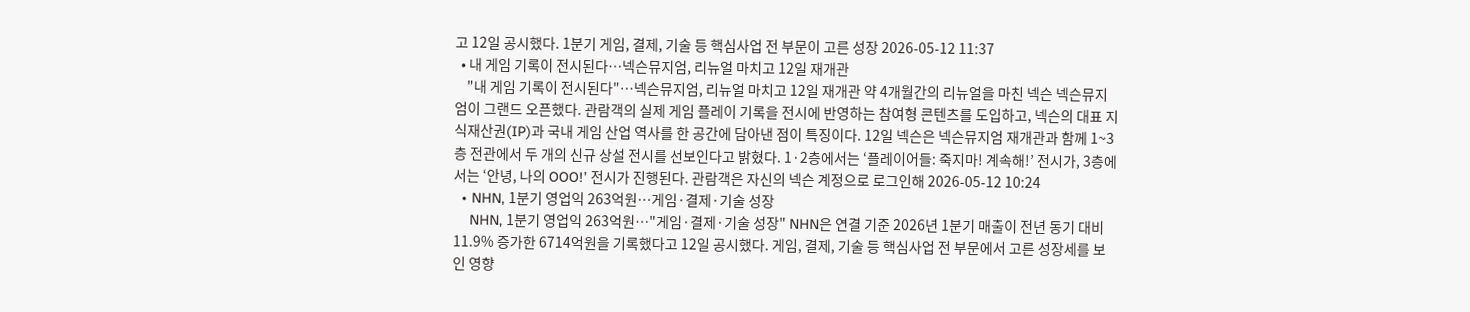고 12일 공시했다. 1분기 게임, 결제, 기술 등 핵심사업 전 부문이 고른 성장 2026-05-12 11:37
  • 내 게임 기록이 전시된다…넥슨뮤지엄, 리뉴얼 마치고 12일 재개관
    "내 게임 기록이 전시된다"…넥슨뮤지엄, 리뉴얼 마치고 12일 재개관 약 4개월간의 리뉴얼을 마친 넥슨 넥슨뮤지엄이 그랜드 오픈했다. 관람객의 실제 게임 플레이 기록을 전시에 반영하는 참여형 콘텐츠를 도입하고, 넥슨의 대표 지식재산권(IP)과 국내 게임 산업 역사를 한 공간에 담아낸 점이 특징이다. 12일 넥슨은 넥슨뮤지엄 재개관과 함께 1~3층 전관에서 두 개의 신규 상설 전시를 선보인다고 밝혔다. 1·2층에서는 ‘플레이어들: 죽지마! 계속해!’ 전시가, 3층에서는 ‘안녕, 나의 OOO!’ 전시가 진행된다. 관람객은 자신의 넥슨 계정으로 로그인해 2026-05-12 10:24
  • NHN, 1분기 영업익 263억원…게임·결제·기술 성장
    NHN, 1분기 영업익 263억원…"게임·결제·기술 성장" NHN은 연결 기준 2026년 1분기 매출이 전년 동기 대비 11.9% 증가한 6714억원을 기록했다고 12일 공시했다. 게임, 결제, 기술 등 핵심사업 전 부문에서 고른 성장세를 보인 영향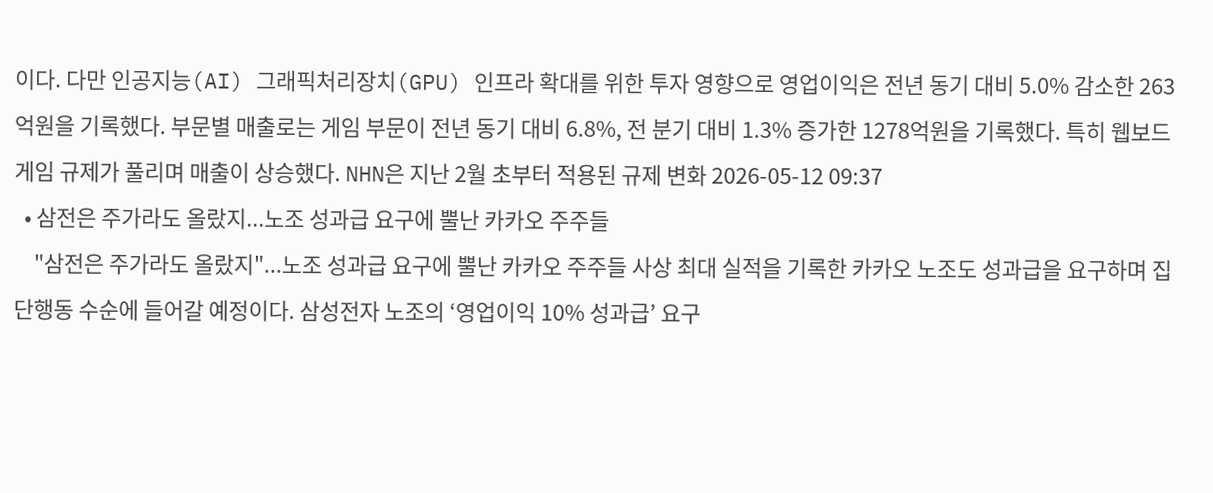이다. 다만 인공지능(AI) 그래픽처리장치(GPU) 인프라 확대를 위한 투자 영향으로 영업이익은 전년 동기 대비 5.0% 감소한 263억원을 기록했다. 부문별 매출로는 게임 부문이 전년 동기 대비 6.8%, 전 분기 대비 1.3% 증가한 1278억원을 기록했다. 특히 웹보드 게임 규제가 풀리며 매출이 상승했다. NHN은 지난 2월 초부터 적용된 규제 변화 2026-05-12 09:37
  • 삼전은 주가라도 올랐지...노조 성과급 요구에 뿔난 카카오 주주들
    "삼전은 주가라도 올랐지"...노조 성과급 요구에 뿔난 카카오 주주들 사상 최대 실적을 기록한 카카오 노조도 성과급을 요구하며 집단행동 수순에 들어갈 예정이다. 삼성전자 노조의 ‘영업이익 10% 성과급’ 요구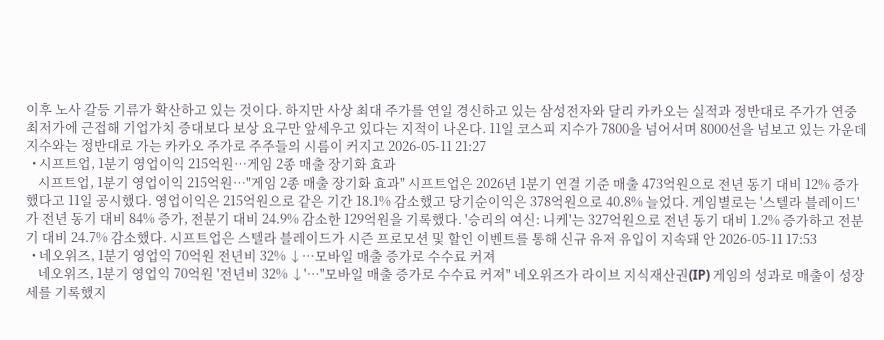이후 노사 갈등 기류가 확산하고 있는 것이다. 하지만 사상 최대 주가를 연일 경신하고 있는 삼성전자와 달리 카카오는 실적과 정반대로 주가가 연중 최저가에 근접해 기업가치 증대보다 보상 요구만 앞세우고 있다는 지적이 나온다. 11일 코스피 지수가 7800을 넘어서며 8000선을 넘보고 있는 가운데 지수와는 정반대로 가는 카카오 주가로 주주들의 시름이 커지고 2026-05-11 21:27
  • 시프트업, 1분기 영업이익 215억원…게임 2종 매출 장기화 효과
    시프트업, 1분기 영업이익 215억원…"게임 2종 매출 장기화 효과" 시프트업은 2026년 1분기 연결 기준 매출 473억원으로 전년 동기 대비 12% 증가했다고 11일 공시했다. 영업이익은 215억원으로 같은 기간 18.1% 감소했고 당기순이익은 378억원으로 40.8% 늘었다. 게임별로는 '스텔라 블레이드'가 전년 동기 대비 84% 증가, 전분기 대비 24.9% 감소한 129억원을 기록했다. '승리의 여신: 니케'는 327억원으로 전년 동기 대비 1.2% 증가하고 전분기 대비 24.7% 감소했다. 시프트업은 스텔라 블레이드가 시즌 프로모션 및 할인 이벤트를 통해 신규 유저 유입이 지속돼 안 2026-05-11 17:53
  • 네오위즈, 1분기 영업익 70억원 전년비 32% ↓…모바일 매출 증가로 수수료 커져
    네오위즈, 1분기 영업익 70억원 '전년비 32% ↓'…"모바일 매출 증가로 수수료 커져" 네오위즈가 라이브 지식재산권(IP) 게임의 성과로 매출이 성장세를 기록했지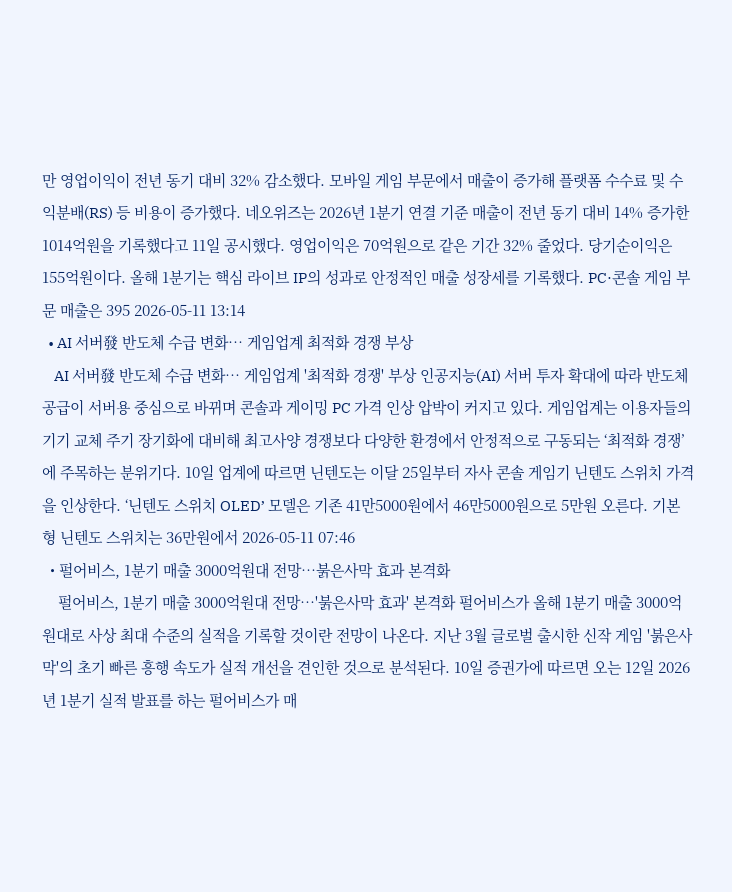만 영업이익이 전년 동기 대비 32% 감소했다. 모바일 게임 부문에서 매출이 증가해 플랫폼 수수료 및 수익분배(RS) 등 비용이 증가했다. 네오위즈는 2026년 1분기 연결 기준 매출이 전년 동기 대비 14% 증가한 1014억원을 기록했다고 11일 공시했다. 영업이익은 70억원으로 같은 기간 32% 줄었다. 당기순이익은 155억원이다. 올해 1분기는 핵심 라이브 IP의 성과로 안정적인 매출 성장세를 기록했다. PC·콘솔 게임 부문 매출은 395 2026-05-11 13:14
  • AI 서버發 반도체 수급 변화… 게임업계 최적화 경쟁 부상
    AI 서버發 반도체 수급 변화… 게임업계 '최적화 경쟁' 부상 인공지능(AI) 서버 투자 확대에 따라 반도체 공급이 서버용 중심으로 바뀌며 콘솔과 게이밍 PC 가격 인상 압박이 커지고 있다. 게임업계는 이용자들의 기기 교체 주기 장기화에 대비해 최고사양 경쟁보다 다양한 환경에서 안정적으로 구동되는 ‘최적화 경쟁’에 주목하는 분위기다. 10일 업계에 따르면 닌텐도는 이달 25일부터 자사 콘솔 게임기 닌텐도 스위치 가격을 인상한다. ‘닌텐도 스위치 OLED’ 모델은 기존 41만5000원에서 46만5000원으로 5만원 오른다. 기본형 닌텐도 스위치는 36만원에서 2026-05-11 07:46
  • 펄어비스, 1분기 매출 3000억원대 전망…붉은사막 효과 본격화
    펄어비스, 1분기 매출 3000억원대 전망…'붉은사막 효과' 본격화 펄어비스가 올해 1분기 매출 3000억원대로 사상 최대 수준의 실적을 기록할 것이란 전망이 나온다. 지난 3월 글로벌 출시한 신작 게임 '붉은사막'의 초기 빠른 흥행 속도가 실적 개선을 견인한 것으로 분석된다. 10일 증권가에 따르면 오는 12일 2026년 1분기 실적 발표를 하는 펄어비스가 매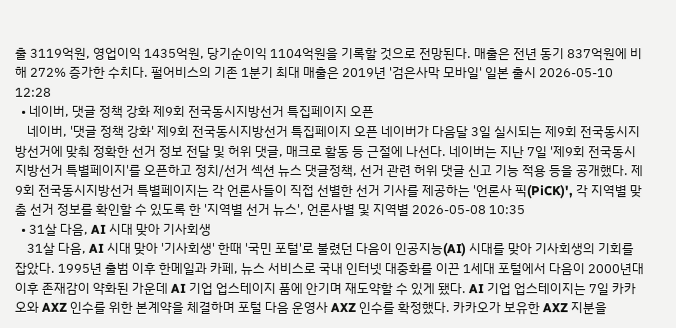출 3119억원, 영업이익 1435억원, 당기순이익 1104억원을 기록할 것으로 전망된다. 매출은 전년 동기 837억원에 비해 272% 증가한 수치다. 펄어비스의 기존 1분기 최대 매출은 2019년 '검은사막 모바일' 일본 출시 2026-05-10 12:28
  • 네이버, 댓글 정책 강화 제9회 전국동시지방선거 특집페이지 오픈
    네이버, '댓글 정책 강화' 제9회 전국동시지방선거 특집페이지 오픈 네이버가 다음달 3일 실시되는 제9회 전국동시지방선거에 맞춰 정확한 선거 정보 전달 및 허위 댓글, 매크로 활동 등 근절에 나선다. 네이버는 지난 7일 '제9회 전국동시지방선거 특별페이지'를 오픈하고 정치/선거 섹션 뉴스 댓글정책, 선거 관련 허위 댓글 신고 기능 적용 등을 공개했다. 제9회 전국동시지방선거 특별페이지는 각 언론사들이 직접 선별한 선거 기사를 제공하는 '언론사 픽(PiCK)', 각 지역별 맞춤 선거 정보를 확인할 수 있도록 한 '지역별 선거 뉴스', 언론사별 및 지역별 2026-05-08 10:35
  • 31살 다음, AI 시대 맞아 기사회생
    31살 다음, AI 시대 맞아 '기사회생' 한때 '국민 포털'로 불렸던 다음이 인공지능(AI) 시대를 맞아 기사회생의 기회를 잡았다. 1995년 출범 이후 한메일과 카페, 뉴스 서비스로 국내 인터넷 대중화를 이끈 1세대 포털에서 다음이 2000년대 이후 존재감이 약화된 가운데 AI 기업 업스테이지 품에 안기며 재도약할 수 있게 됐다. AI 기업 업스테이지는 7일 카카오와 AXZ 인수를 위한 본계약을 체결하며 포털 다음 운영사 AXZ 인수를 확정했다. 카카오가 보유한 AXZ 지분을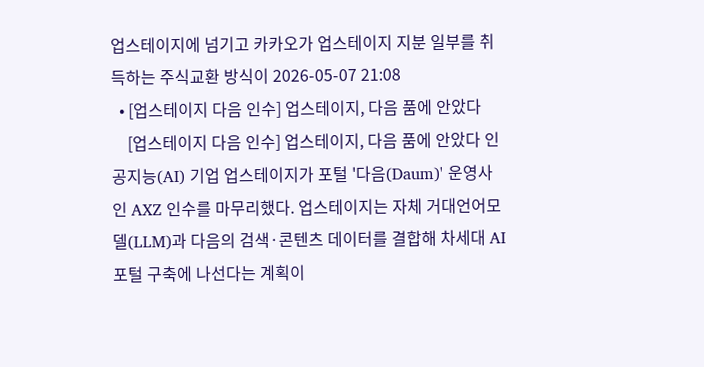업스테이지에 넘기고 카카오가 업스테이지 지분 일부를 취득하는 주식교환 방식이 2026-05-07 21:08
  • [업스테이지 다음 인수] 업스테이지, 다음 품에 안았다
    [업스테이지 다음 인수] 업스테이지, 다음 품에 안았다 인공지능(AI) 기업 업스테이지가 포털 '다음(Daum)' 운영사인 AXZ 인수를 마무리했다. 업스테이지는 자체 거대언어모델(LLM)과 다음의 검색·콘텐츠 데이터를 결합해 차세대 AI 포털 구축에 나선다는 계획이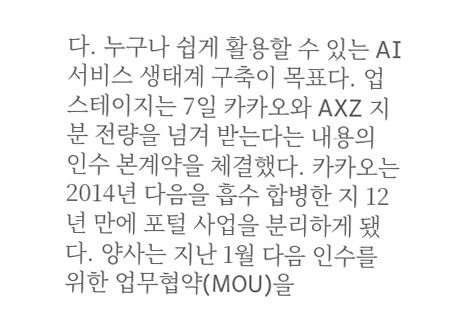다. 누구나 쉽게 활용할 수 있는 AI 서비스 생태계 구축이 목표다. 업스테이지는 7일 카카오와 AXZ 지분 전량을 넘겨 받는다는 내용의 인수 본계약을 체결했다. 카카오는 2014년 다음을 흡수 합병한 지 12년 만에 포털 사업을 분리하게 됐다. 양사는 지난 1월 다음 인수를 위한 업무협약(MOU)을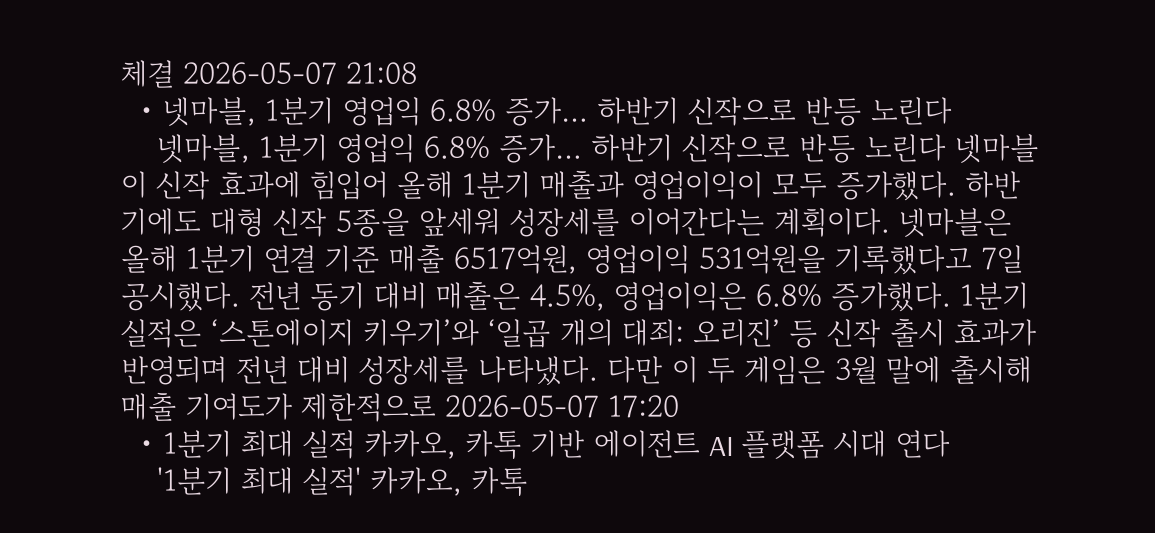체결 2026-05-07 21:08
  • 넷마블, 1분기 영업익 6.8% 증가… 하반기 신작으로 반등 노린다
    넷마블, 1분기 영업익 6.8% 증가… 하반기 신작으로 반등 노린다 넷마블이 신작 효과에 힘입어 올해 1분기 매출과 영업이익이 모두 증가했다. 하반기에도 대형 신작 5종을 앞세워 성장세를 이어간다는 계획이다. 넷마블은 올해 1분기 연결 기준 매출 6517억원, 영업이익 531억원을 기록했다고 7일 공시했다. 전년 동기 대비 매출은 4.5%, 영업이익은 6.8% 증가했다. 1분기 실적은 ‘스톤에이지 키우기’와 ‘일곱 개의 대죄: 오리진’ 등 신작 출시 효과가 반영되며 전년 대비 성장세를 나타냈다. 다만 이 두 게임은 3월 말에 출시해 매출 기여도가 제한적으로 2026-05-07 17:20
  • 1분기 최대 실적 카카오, 카톡 기반 에이전트 AI 플랫폼 시대 연다
    '1분기 최대 실적' 카카오, 카톡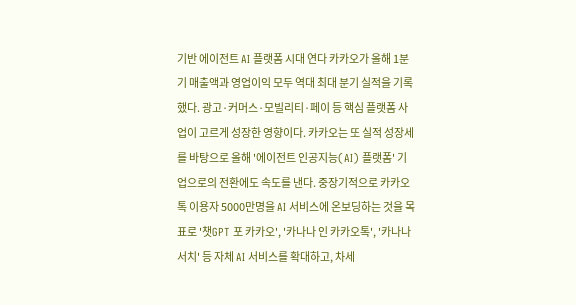기반 에이전트 AI 플랫폼 시대 연다 카카오가 올해 1분기 매출액과 영업이익 모두 역대 최대 분기 실적을 기록했다. 광고·커머스·모빌리티·페이 등 핵심 플랫폼 사업이 고르게 성장한 영향이다. 카카오는 또 실적 성장세를 바탕으로 올해 '에이전트 인공지능(AI) 플랫폼' 기업으로의 전환에도 속도를 낸다. 중장기적으로 카카오톡 이용자 5000만명을 AI 서비스에 온보딩하는 것을 목표로 '챗GPT 포 카카오', '카나나 인 카카오톡', '카나나 서치' 등 자체 AI 서비스를 확대하고, 차세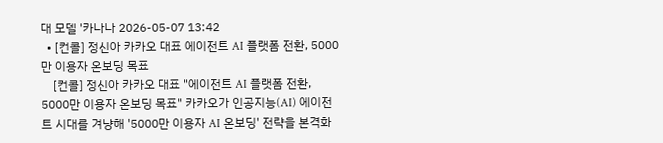대 모델 '카나나 2026-05-07 13:42
  • [컨콜] 정신아 카카오 대표 에이전트 AI 플랫폼 전환, 5000만 이용자 온보딩 목표
    [컨콜] 정신아 카카오 대표 "에이전트 AI 플랫폼 전환, 5000만 이용자 온보딩 목표" 카카오가 인공지능(AI) 에이전트 시대를 겨냥해 '5000만 이용자 AI 온보딩' 전략을 본격화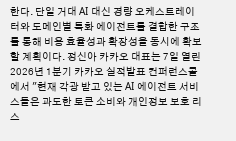한다. 단일 거대 AI 대신 경량 오케스트레이터와 도메인별 특화 에이전트를 결합한 구조를 통해 비용 효율성과 확장성을 동시에 확보할 계획이다. 정신아 카카오 대표는 7일 열린 2026년 1분기 카카오 실적발표 컨퍼런스콜에서 "현재 각광 받고 있는 AI 에이전트 서비스들은 과도한 토큰 소비와 개인정보 보호 리스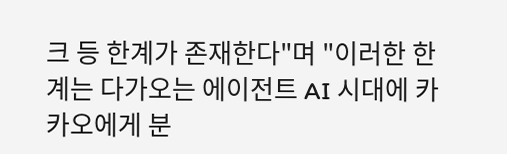크 등 한계가 존재한다"며 "이러한 한계는 다가오는 에이전트 AI 시대에 카카오에게 분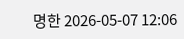명한 2026-05-07 12:06